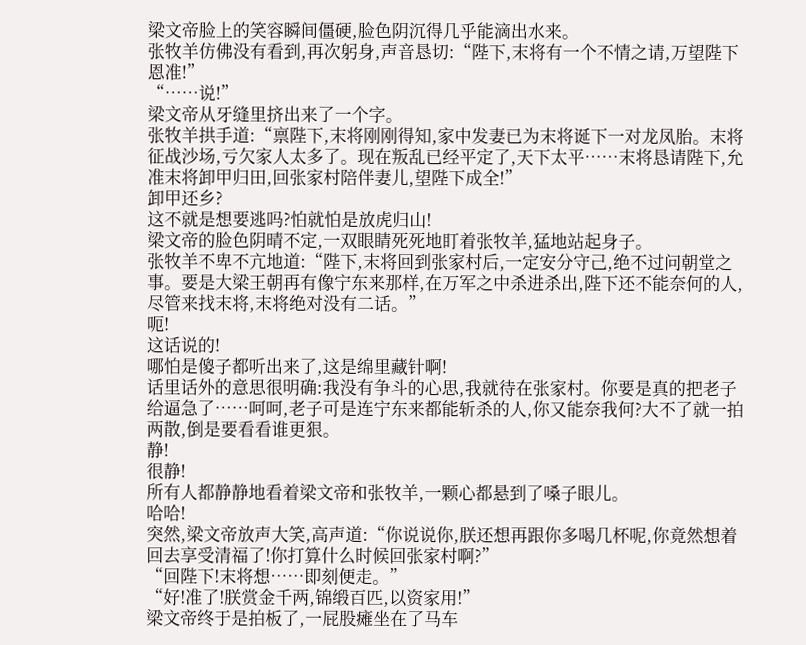梁文帝脸上的笑容瞬间僵硬,脸色阴沉得几乎能滴出水来。
张牧羊仿佛没有看到,再次躬身,声音恳切:“陛下,末将有一个不情之请,万望陛下恩准!”
“……说!”
梁文帝从牙缝里挤出来了一个字。
张牧羊拱手道:“禀陛下,末将刚刚得知,家中发妻已为末将诞下一对龙凤胎。末将征战沙场,亏欠家人太多了。现在叛乱已经平定了,天下太平……末将恳请陛下,允准末将卸甲归田,回张家村陪伴妻儿,望陛下成全!”
卸甲还乡?
这不就是想要逃吗?怕就怕是放虎归山!
梁文帝的脸色阴晴不定,一双眼睛死死地盯着张牧羊,猛地站起身子。
张牧羊不卑不亢地道:“陛下,末将回到张家村后,一定安分守己,绝不过问朝堂之事。要是大梁王朝再有像宁东来那样,在万军之中杀进杀出,陛下还不能奈何的人,尽管来找末将,末将绝对没有二话。”
呃!
这话说的!
哪怕是傻子都听出来了,这是绵里藏针啊!
话里话外的意思很明确:我没有争斗的心思,我就待在张家村。你要是真的把老子给逼急了……呵呵,老子可是连宁东来都能斩杀的人,你又能奈我何?大不了就一拍两散,倒是要看看谁更狠。
静!
很静!
所有人都静静地看着梁文帝和张牧羊,一颗心都悬到了嗓子眼儿。
哈哈!
突然,梁文帝放声大笑,高声道:“你说说你,朕还想再跟你多喝几杯呢,你竟然想着回去享受清福了!你打算什么时候回张家村啊?”
“回陛下!末将想……即刻便走。”
“好!准了!朕赏金千两,锦缎百匹,以资家用!”
梁文帝终于是拍板了,一屁股瘫坐在了马车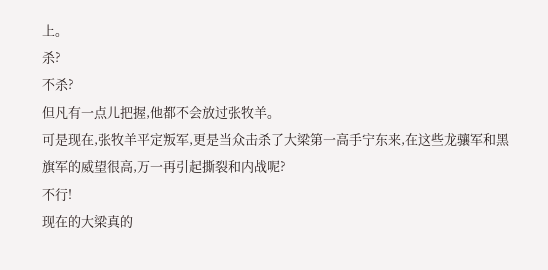上。
杀?
不杀?
但凡有一点儿把握,他都不会放过张牧羊。
可是现在,张牧羊平定叛军,更是当众击杀了大梁第一高手宁东来,在这些龙骧军和黑旗军的威望很高,万一再引起撕裂和内战呢?
不行!
现在的大梁真的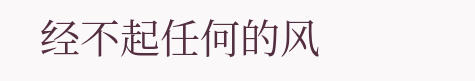经不起任何的风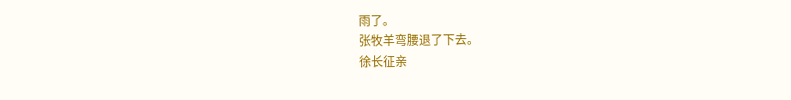雨了。
张牧羊弯腰退了下去。
徐长征亲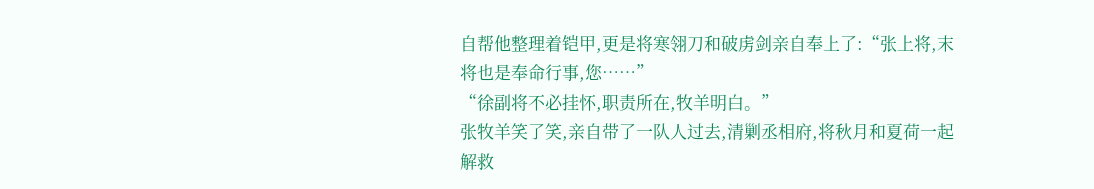自帮他整理着铠甲,更是将寒翎刀和破虏剑亲自奉上了:“张上将,末将也是奉命行事,您……”
“徐副将不必挂怀,职责所在,牧羊明白。”
张牧羊笑了笑,亲自带了一队人过去,清剿丞相府,将秋月和夏荷一起解救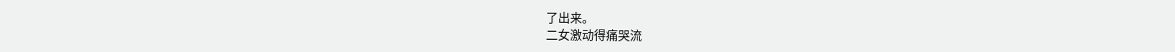了出来。
二女激动得痛哭流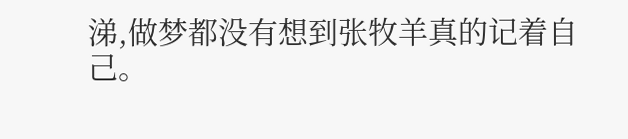涕,做梦都没有想到张牧羊真的记着自己。